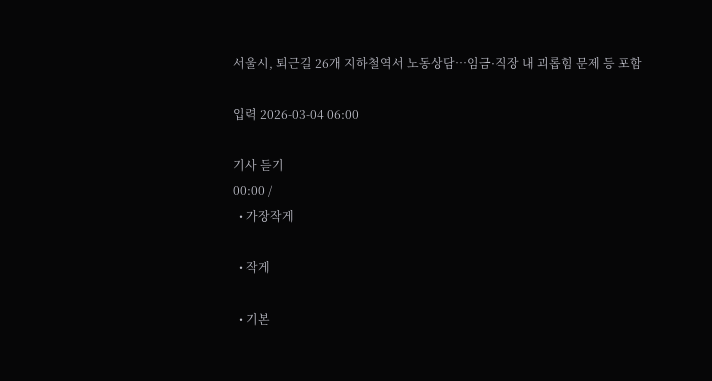서울시, 퇴근길 26개 지하철역서 노동상담⋯임금·직장 내 괴롭힘 문제 등 포함

입력 2026-03-04 06:00

기사 듣기
00:00 /
  • 가장작게

  • 작게

  • 기본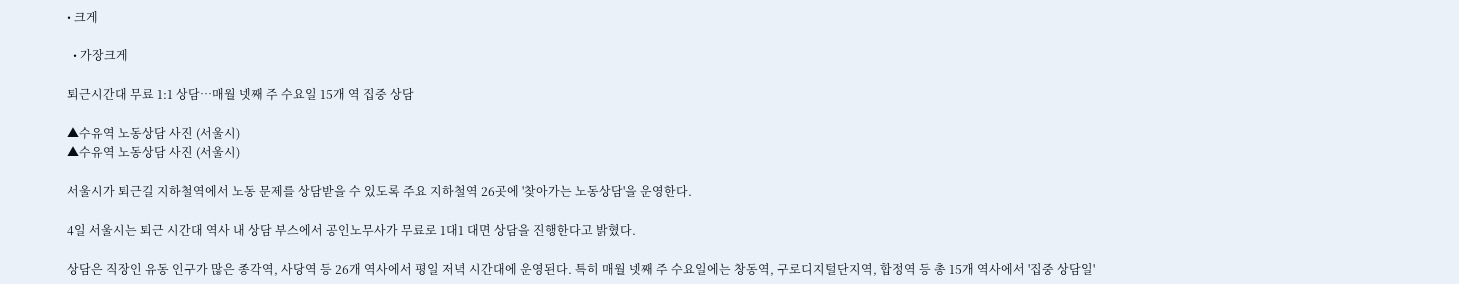• 크게

  • 가장크게

퇴근시간대 무료 1:1 상담⋯매월 넷째 주 수요일 15개 역 집중 상담

▲수유역 노동상담 사진 (서울시)
▲수유역 노동상담 사진 (서울시)

서울시가 퇴근길 지하철역에서 노동 문제를 상담받을 수 있도록 주요 지하철역 26곳에 '찾아가는 노동상담'을 운영한다.

4일 서울시는 퇴근 시간대 역사 내 상담 부스에서 공인노무사가 무료로 1대1 대면 상담을 진행한다고 밝혔다.

상담은 직장인 유동 인구가 많은 종각역, 사당역 등 26개 역사에서 평일 저녁 시간대에 운영된다. 특히 매월 넷째 주 수요일에는 창동역, 구로디지털단지역, 합정역 등 총 15개 역사에서 '집중 상담일'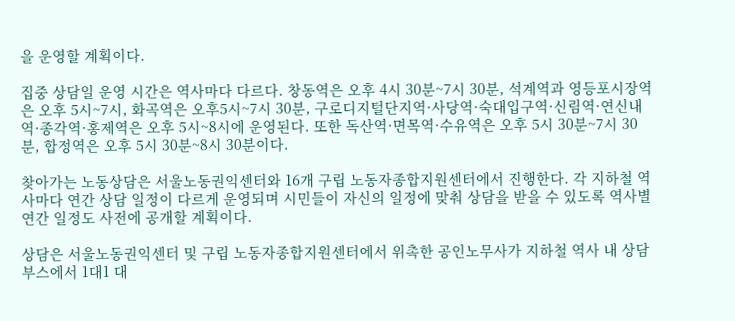을 운영할 계획이다.

집중 상담일 운영 시간은 역사마다 다르다. 창동역은 오후 4시 30분~7시 30분, 석계역과 영등포시장역은 오후 5시~7시, 화곡역은 오후5시~7시 30분, 구로디지털단지역·사당역·숙대입구역·신림역·연신내역·종각역·홍제역은 오후 5시~8시에 운영된다. 또한 독산역·면목역·수유역은 오후 5시 30분~7시 30분, 합정역은 오후 5시 30분~8시 30분이다.

찾아가는 노동상담은 서울노동권익센터와 16개 구립 노동자종합지원센터에서 진행한다. 각 지하철 역사마다 연간 상담 일정이 다르게 운영되며 시민들이 자신의 일정에 맞춰 상담을 받을 수 있도록 역사별 연간 일정도 사전에 공개할 계획이다.

상담은 서울노동권익센터 및 구립 노동자종합지원센터에서 위촉한 공인노무사가 지하철 역사 내 상담 부스에서 1대1 대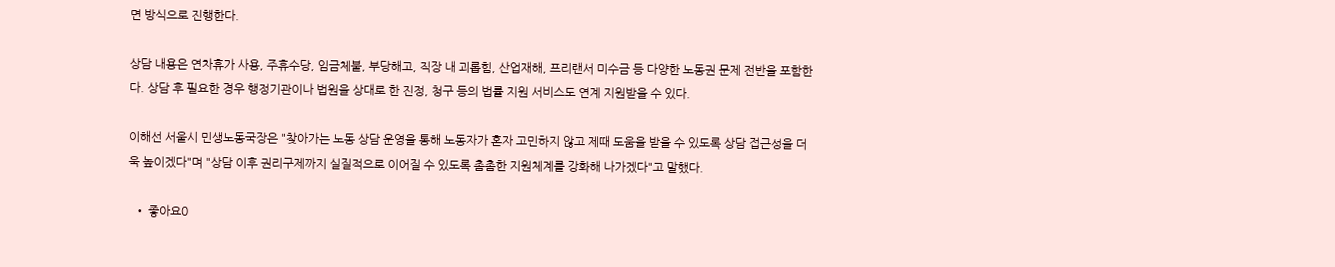면 방식으로 진행한다.

상담 내용은 연차휴가 사용, 주휴수당, 임금체불, 부당해고, 직장 내 괴롭힘, 산업재해, 프리랜서 미수금 등 다양한 노동권 문제 전반을 포함한다. 상담 후 필요한 경우 행정기관이나 법원을 상대로 한 진정, 청구 등의 법률 지원 서비스도 연계 지원받을 수 있다.

이해선 서울시 민생노동국장은 "찾아가는 노동 상담 운영을 통해 노동자가 혼자 고민하지 않고 제때 도움을 받을 수 있도록 상담 접근성을 더욱 높이겠다"며 "상담 이후 권리구제까지 실질적으로 이어질 수 있도록 촘촘한 지원체계를 강화해 나가겠다"고 말했다.

  • 좋아요0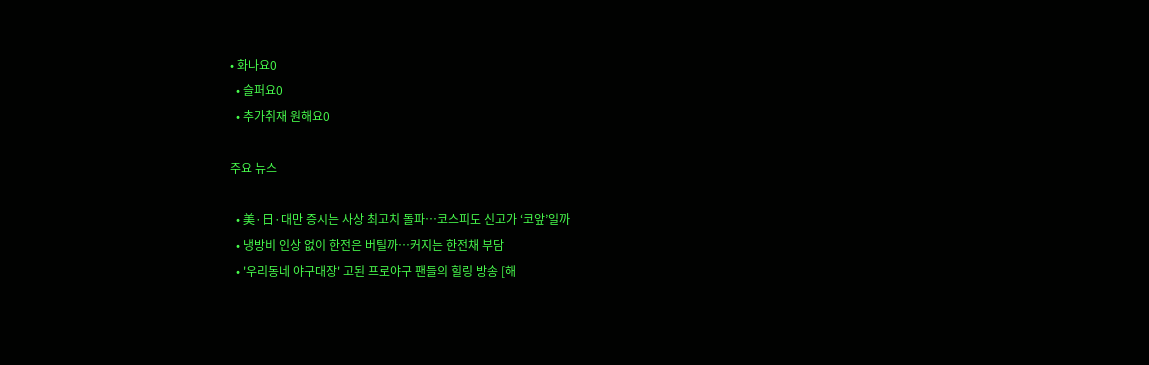• 화나요0
  • 슬퍼요0
  • 추가취재 원해요0

주요 뉴스

  • 美·日·대만 증시는 사상 최고치 돌파⋯코스피도 신고가 ‘코앞’일까
  • 냉방비 인상 없이 한전은 버틸까⋯커지는 한전채 부담
  • '우리동네 야구대장' 고된 프로야구 팬들의 힐링 방송 [해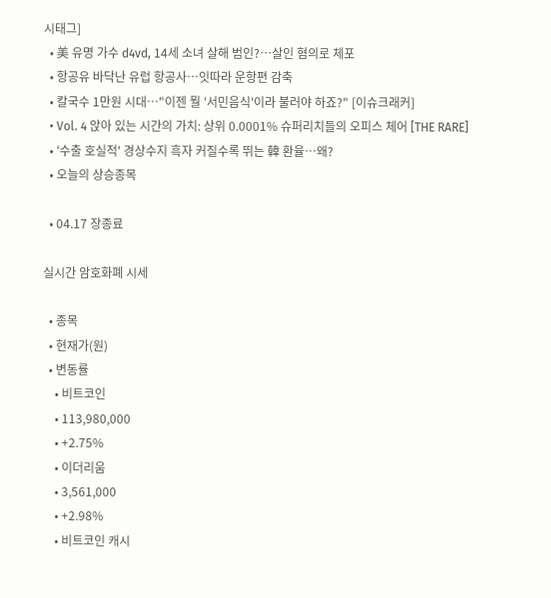시태그]
  • 美 유명 가수 d4vd, 14세 소녀 살해 범인?⋯살인 혐의로 체포
  • 항공유 바닥난 유럽 항공사⋯잇따라 운항편 감축
  • 칼국수 1만원 시대⋯"이젠 뭘 '서민음식'이라 불러야 하죠?" [이슈크래커]
  • Vol. 4 앉아 있는 시간의 가치: 상위 0.0001% 슈퍼리치들의 오피스 체어 [THE RARE]
  • '수출 호실적' 경상수지 흑자 커질수록 뛰는 韓 환율⋯왜?
  • 오늘의 상승종목

  • 04.17 장종료

실시간 암호화폐 시세

  • 종목
  • 현재가(원)
  • 변동률
    • 비트코인
    • 113,980,000
    • +2.75%
    • 이더리움
    • 3,561,000
    • +2.98%
    • 비트코인 캐시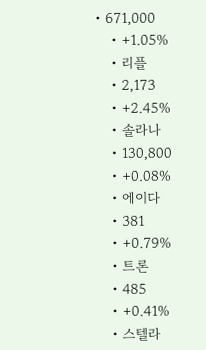• 671,000
    • +1.05%
    • 리플
    • 2,173
    • +2.45%
    • 솔라나
    • 130,800
    • +0.08%
    • 에이다
    • 381
    • +0.79%
    • 트론
    • 485
    • +0.41%
    • 스텔라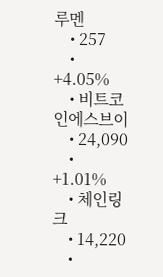루멘
    • 257
    • +4.05%
    • 비트코인에스브이
    • 24,090
    • +1.01%
    • 체인링크
    • 14,220
    •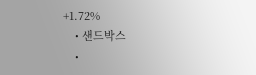+1.72%
    • 샌드박스
    •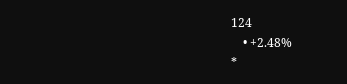124
    • +2.48%
*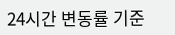24시간 변동률 기준